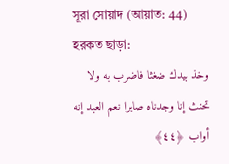সূরা সোয়াদ (আয়াত: 44)
হরকত ছাড়া:
وخذ بيدك ضغثا فاضرب به ولا تحنث إنا وجدناه صابرا نعم العبد إنه أواب ﴿٤٤﴾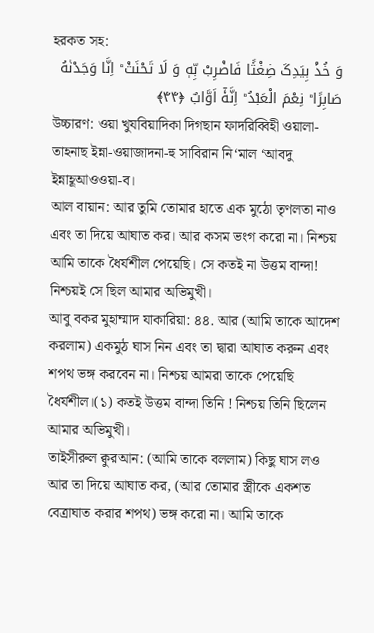হরকত সহ:
وَ خُذْ بِیَدِکَ ضِغْثًا فَاضْرِبْ بِّهٖ وَ لَا تَحْنَثْ ؕ اِنَّا وَجَدْنٰهُ صَابِرًا ؕ نِعْمَ الْعَبْدُ ؕ اِنَّهٗۤ اَوَّابٌ ﴿۴۴﴾
উচ্চারণ: ওয়া খুযবিয়াদিকা দিগছান ফাদরিব্বিহী ওয়ালা-তাহনাছ ইন্না-ওয়াজাদনা-হু সাবিরান নি‘মাল ‘আবদু ইন্নাহূআওওয়া-ব।
আল বায়ান: আর তুমি তোমার হাতে এক মুঠো তৃণলতা নাও এবং তা দিয়ে আঘাত কর। আর কসম ভংগ করো না। নিশ্চয় আমি তাকে ধৈর্যশীল পেয়েছি। সে কতই না উত্তম বান্দা! নিশ্চয়ই সে ছিল আমার অভিমুখী।
আবু বকর মুহাম্মাদ যাকারিয়া: ৪৪. আর (আমি তাকে আদেশ করলাম) একমুঠ ঘাস নিন এবং তা দ্বারা আঘাত করুন এবং শপথ ভঙ্গ করবেন না। নিশ্চয় আমরা তাকে পেয়েছি ধৈর্যশীল।(১) কতই উত্তম বান্দা তিনি ! নিশ্চয় তিনি ছিলেন আমার অভিমুখী।
তাইসীরুল ক্বুরআন: (আমি তাকে বললাম) কিছু ঘাস লও আর তা দিয়ে আঘাত কর, (আর তোমার স্ত্রীকে একশত বেত্রাঘাত করার শপথ) ভঙ্গ করো না। আমি তাকে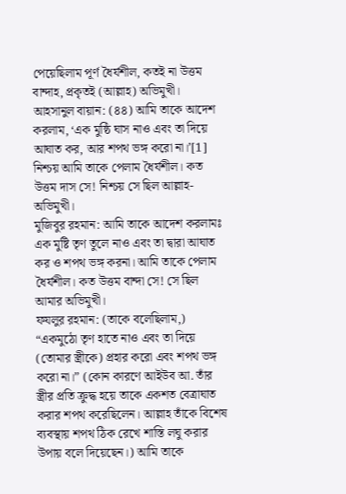পেয়েছিলাম পূর্ণ ধৈর্যশীল, কতই না উত্তম বান্দাহ, প্রকৃতই (আল্লাহ) অভিমুখী।
আহসানুল বায়ান: (৪৪) আমি তাকে আদেশ করলাম, ‘এক মুষ্ঠি ঘাস নাও এবং তা দিয়ে আঘাত কর, আর শপথ ভঙ্গ করো না।’[1] নিশ্চয় আমি তাকে পেলাম ধৈর্যশীল। কত উত্তম দাস সে! নিশ্চয় সে ছিল আল্লাহ-অভিমুখী।
মুজিবুর রহমান: আমি তাকে আদেশ করলামঃ এক মুষ্টি তৃণ তুলে নাও এবং তা দ্বারা আঘাত কর ও শপথ ভঙ্গ করনা। আমি তাকে পেলাম ধৈর্যশীল। কত উত্তম বান্দা সে! সে ছিল আমার অভিমুখী।
ফযলুর রহমান: (তাকে বলেছিলাম,) “একমুঠো তৃণ হাতে নাও এবং তা দিয়ে (তোমার স্ত্রীকে) প্রহার করো এবং শপথ ভঙ্গ করো না।” (কোন কারণে আইউব আ. তাঁর স্ত্রীর প্রতি ক্রুদ্ধ হয়ে তাকে একশত বেত্রাঘাত করার শপথ করেছিলেন। আল্লাহ তাঁকে বিশেষ ব্যবস্থায় শপথ ঠিক রেখে শাস্তি লঘু করার উপায় বলে দিয়েছেন।) আমি তাকে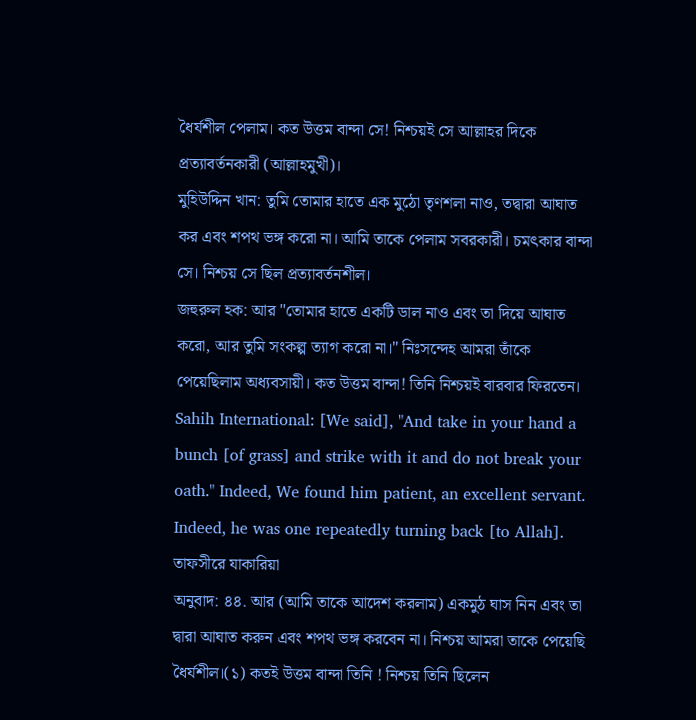ধৈর্যশীল পেলাম। কত উত্তম বান্দা সে! নিশ্চয়ই সে আল্লাহর দিকে প্রত্যাবর্তনকারী (আল্লাহমুখী)।
মুহিউদ্দিন খান: তুমি তোমার হাতে এক মুঠো তৃণশলা নাও, তদ্বারা আঘাত কর এবং শপথ ভঙ্গ করো না। আমি তাকে পেলাম সবরকারী। চমৎকার বান্দা সে। নিশ্চয় সে ছিল প্রত্যাবর্তনশীল।
জহুরুল হক: আর "তোমার হাতে একটি ডাল নাও এবং তা দিয়ে আঘাত করো, আর তুমি সংকল্প ত্যাগ করো না।" নিঃসন্দেহ আমরা তাঁকে পেয়েছিলাম অধ্যবসায়ী। কত উত্তম বান্দা! তিনি নিশ্চয়ই বারবার ফিরতেন।
Sahih International: [We said], "And take in your hand a bunch [of grass] and strike with it and do not break your oath." Indeed, We found him patient, an excellent servant. Indeed, he was one repeatedly turning back [to Allah].
তাফসীরে যাকারিয়া
অনুবাদ: ৪৪. আর (আমি তাকে আদেশ করলাম) একমুঠ ঘাস নিন এবং তা দ্বারা আঘাত করুন এবং শপথ ভঙ্গ করবেন না। নিশ্চয় আমরা তাকে পেয়েছি ধৈর্যশীল।(১) কতই উত্তম বান্দা তিনি ! নিশ্চয় তিনি ছিলেন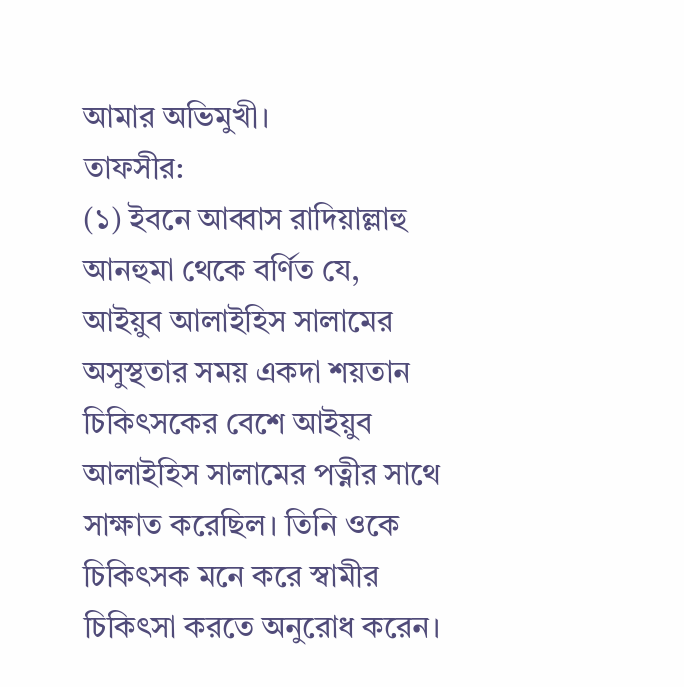আমার অভিমুখী।
তাফসীর:
(১) ইবনে আব্বাস রাদিয়াল্লাহু আনহুমা থেকে বর্ণিত যে, আইয়ুব আলাইহিস সালামের অসুস্থতার সময় একদা শয়তান চিকিৎসকের বেশে আইয়ুব আলাইহিস সালামের পত্নীর সাথে সাক্ষাত করেছিল। তিনি ওকে চিকিৎসক মনে করে স্বামীর চিকিৎসা করতে অনুরোধ করেন।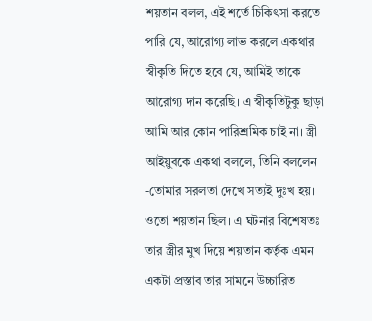শয়তান বলল, এই শর্তে চিকিৎসা করতে পারি যে, আরোগ্য লাভ করলে একথার স্বীকৃতি দিতে হবে যে, আমিই তাকে আরোগ্য দান করেছি। এ স্বীকৃতিটুকু ছাড়া আমি আর কোন পারিশ্রমিক চাই না। স্ত্রী আইয়ুবকে একথা বললে, তিনি বললেন -তোমার সরলতা দেখে সত্যই দুঃখ হয়। ওতো শয়তান ছিল। এ ঘটনার বিশেষতঃ তার স্ত্রীর মুখ দিয়ে শয়তান কর্তৃক এমন একটা প্রস্তাব তার সামনে উচ্চারিত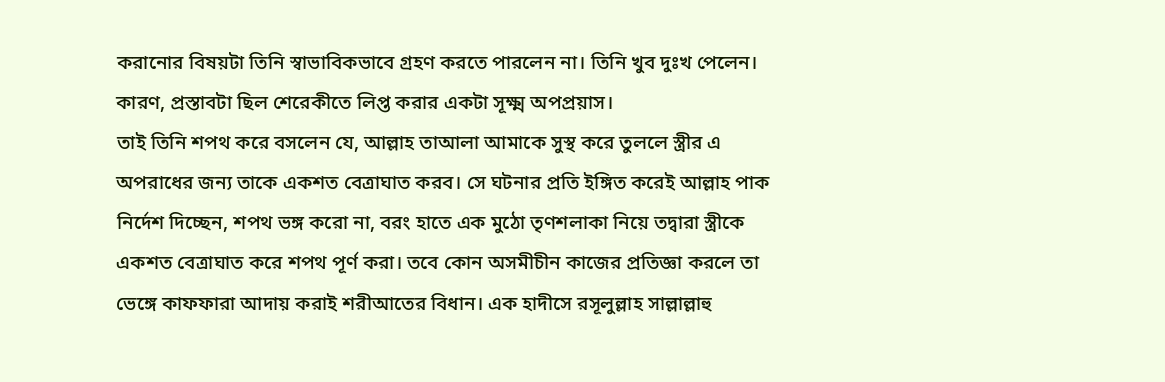করানোর বিষয়টা তিনি স্বাভাবিকভাবে গ্রহণ করতে পারলেন না। তিনি খুব দুঃখ পেলেন। কারণ, প্রস্তাবটা ছিল শেরেকীতে লিপ্ত করার একটা সূক্ষ্ম অপপ্রয়াস।
তাই তিনি শপথ করে বসলেন যে, আল্লাহ তাআলা আমাকে সুস্থ করে তুললে স্ত্রীর এ অপরাধের জন্য তাকে একশত বেত্ৰাঘাত করব। সে ঘটনার প্রতি ইঙ্গিত করেই আল্লাহ পাক নির্দেশ দিচ্ছেন, শপথ ভঙ্গ করো না, বরং হাতে এক মুঠো তৃণশলাকা নিয়ে তদ্বারা স্ত্রীকে একশত বেত্ৰাঘাত করে শপথ পূর্ণ করা। তবে কোন অসমীচীন কাজের প্রতিজ্ঞা করলে তা ভেঙ্গে কাফফারা আদায় করাই শরীআতের বিধান। এক হাদীসে রসূলুল্লাহ সাল্লাল্লাহু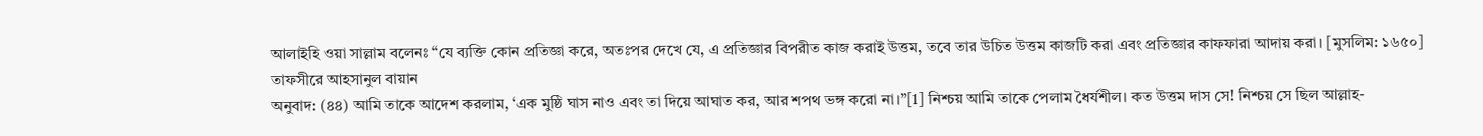আলাইহি ওয়া সাল্লাম বলেনঃ “যে ব্যক্তি কোন প্ৰতিজ্ঞা করে, অতঃপর দেখে যে, এ প্রতিজ্ঞার বিপরীত কাজ করাই উত্তম, তবে তার উচিত উত্তম কাজটি করা এবং প্রতিজ্ঞার কাফফারা আদায় করা। [মুসলিম: ১৬৫০]
তাফসীরে আহসানুল বায়ান
অনুবাদ: (৪৪) আমি তাকে আদেশ করলাম, ‘এক মুষ্ঠি ঘাস নাও এবং তা দিয়ে আঘাত কর, আর শপথ ভঙ্গ করো না।”[1] নিশ্চয় আমি তাকে পেলাম ধৈর্যশীল। কত উত্তম দাস সে! নিশ্চয় সে ছিল আল্লাহ-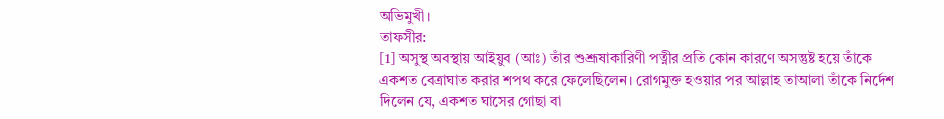অভিমুখী।
তাফসীর:
[1] অসুস্থ অবস্থায় আইয়ুব (আঃ) তাঁর শুশ্রূষাকারিণী পত্নীর প্রতি কোন কারণে অসন্তুষ্ট হয়ে তাঁকে একশত বেত্রাঘাত করার শপথ করে ফেলেছিলেন। রোগমুক্ত হওয়ার পর আল্লাহ তাআলা তাঁকে নির্দেশ দিলেন যে, একশত ঘাসের গোছা বা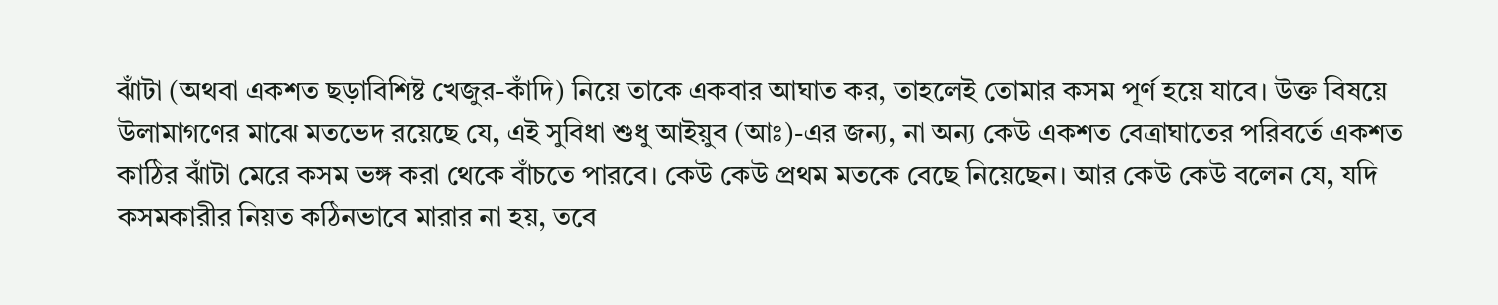ঝাঁটা (অথবা একশত ছড়াবিশিষ্ট খেজুর-কাঁদি) নিয়ে তাকে একবার আঘাত কর, তাহলেই তোমার কসম পূর্ণ হয়ে যাবে। উক্ত বিষয়ে উলামাগণের মাঝে মতভেদ রয়েছে যে, এই সুবিধা শুধু আইয়ুব (আঃ)-এর জন্য, না অন্য কেউ একশত বেত্রাঘাতের পরিবর্তে একশত কাঠির ঝাঁটা মেরে কসম ভঙ্গ করা থেকে বাঁচতে পারবে। কেউ কেউ প্রথম মতকে বেছে নিয়েছেন। আর কেউ কেউ বলেন যে, যদি কসমকারীর নিয়ত কঠিনভাবে মারার না হয়, তবে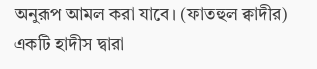অনুরূপ আমল করা যাবে। (ফাতহুল ক্বাদীর) একটি হাদীস দ্বারা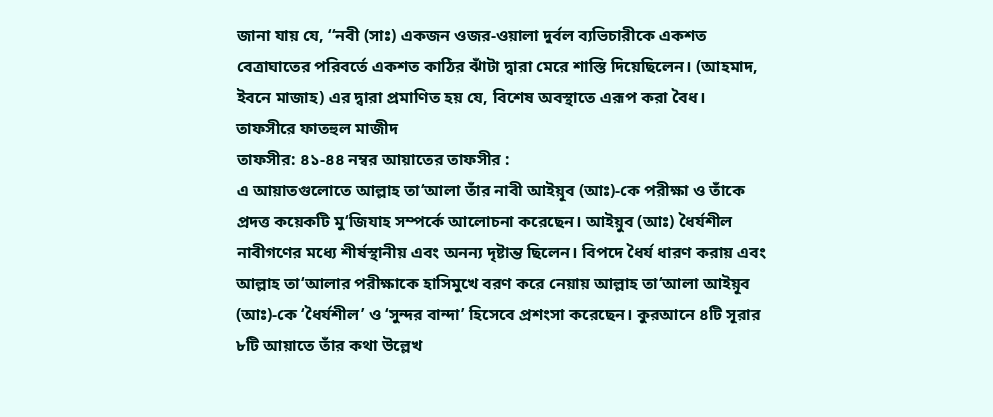জানা যায় যে, ‘‘নবী (সাঃ) একজন ওজর-ওয়ালা দুর্বল ব্যভিচারীকে একশত বেত্রাঘাতের পরিবর্তে একশত কাঠির ঝাঁটা দ্বারা মেরে শাস্তি দিয়েছিলেন। (আহমাদ, ইবনে মাজাহ) এর দ্বারা প্রমাণিত হয় যে, বিশেষ অবস্থাতে এরূপ করা বৈধ।
তাফসীরে ফাতহুল মাজীদ
তাফসীর: ৪১-৪৪ নম্বর আয়াতের তাফসীর :
এ আয়াতগুলোতে আল্লাহ তা‘আলা তাঁর নাবী আইয়ূব (আঃ)-কে পরীক্ষা ও তাঁকে প্রদত্ত কয়েকটি মু‘জিযাহ সম্পর্কে আলোচনা করেছেন। আইয়ুব (আঃ) ধৈর্যশীল নাবীগণের মধ্যে শীর্ষস্থানীয় এবং অনন্য দৃষ্টান্ত ছিলেন। বিপদে ধৈর্য ধারণ করায় এবং আল্লাহ তা‘আলার পরীক্ষাকে হাসিমুখে বরণ করে নেয়ায় আল্লাহ তা‘আলা আইয়ূব (আঃ)-কে ‘ধৈর্যশীল’ ও ‘সুন্দর বান্দা’ হিসেবে প্রশংসা করেছেন। কুরআনে ৪টি সূরার ৮টি আয়াতে তাঁর কথা উল্লেখ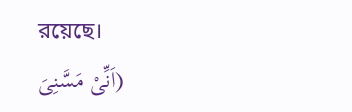রয়েছে।
(اَنِّیْ مَسَّنِیَ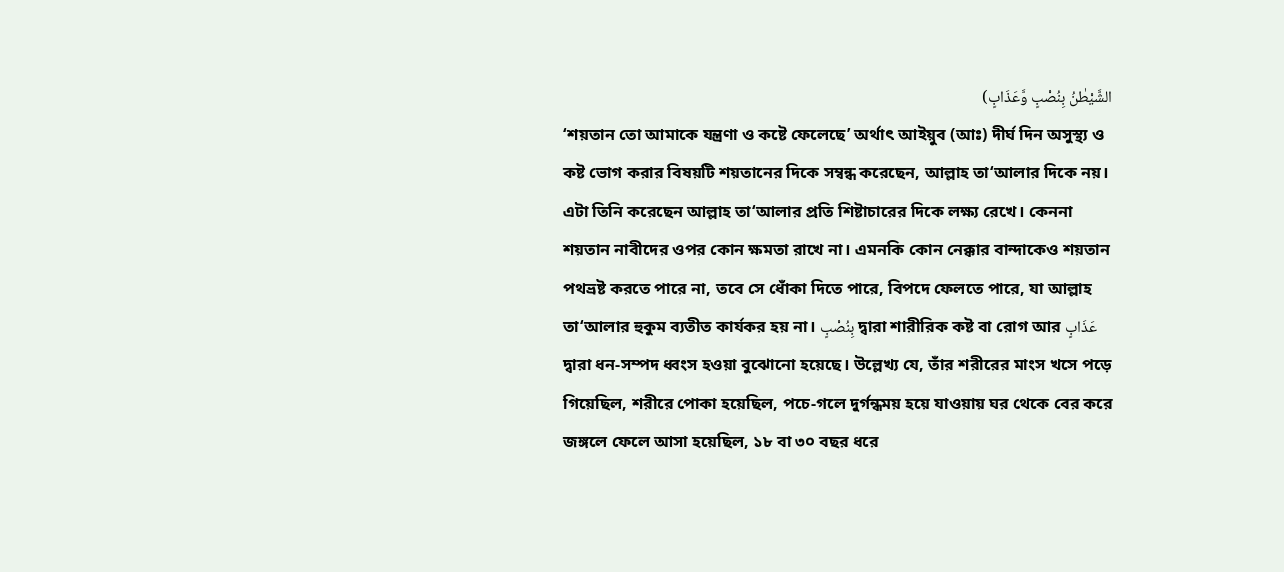الشَّیْطٰنُ بِنُصْبٍ وَّعَذَابٍ)
‘শয়তান তো আমাকে যন্ত্রণা ও কষ্টে ফেলেছে’ অর্থাৎ আইয়ুব (আঃ) দীর্ঘ দিন অসুস্থ্য ও কষ্ট ভোগ করার বিষয়টি শয়তানের দিকে সম্বন্ধ করেছেন, আল্লাহ তা‘আলার দিকে নয়। এটা তিনি করেছেন আল্লাহ তা‘আলার প্রতি শিষ্টাচারের দিকে লক্ষ্য রেখে। কেননা শয়তান নাবীদের ওপর কোন ক্ষমতা রাখে না। এমনকি কোন নেক্কার বান্দাকেও শয়তান পথভ্রষ্ট করতে পারে না, তবে সে ধোঁকা দিতে পারে, বিপদে ফেলতে পারে, যা আল্লাহ তা‘আলার হুকুম ব্যতীত কার্যকর হয় না। بِنُصْبٍ দ্বারা শারীরিক কষ্ট বা রোগ আর عَذَابٍ দ্বারা ধন-সম্পদ ধ্বংস হওয়া বুঝোনো হয়েছে। উল্লেখ্য যে, তাঁর শরীরের মাংস খসে পড়ে গিয়েছিল, শরীরে পোকা হয়েছিল, পচে-গলে দুর্গন্ধময় হয়ে যাওয়ায় ঘর থেকে বের করে জঙ্গলে ফেলে আসা হয়েছিল, ১৮ বা ৩০ বছর ধরে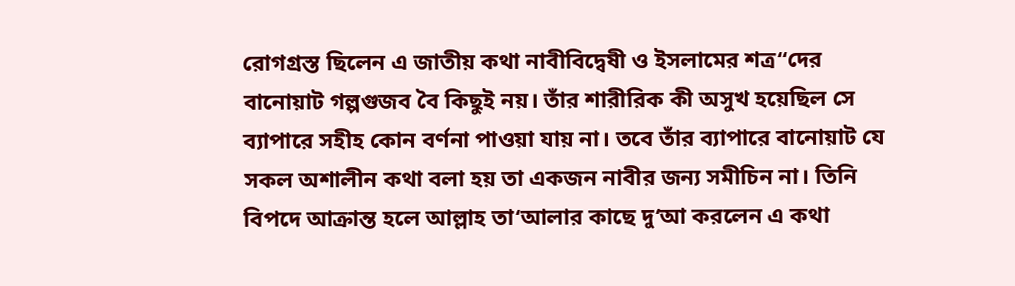রোগগ্রস্ত ছিলেন এ জাতীয় কথা নাবীবিদ্বেষী ও ইসলামের শত্র“দের বানোয়াট গল্পগুজব বৈ কিছুই নয়। তাঁর শারীরিক কী অসুখ হয়েছিল সে ব্যাপারে সহীহ কোন বর্ণনা পাওয়া যায় না। তবে তাঁর ব্যাপারে বানোয়াট যে সকল অশালীন কথা বলা হয় তা একজন নাবীর জন্য সমীচিন না। তিনি বিপদে আক্রান্ত হলে আল্লাহ তা‘আলার কাছে দু‘আ করলেন এ কথা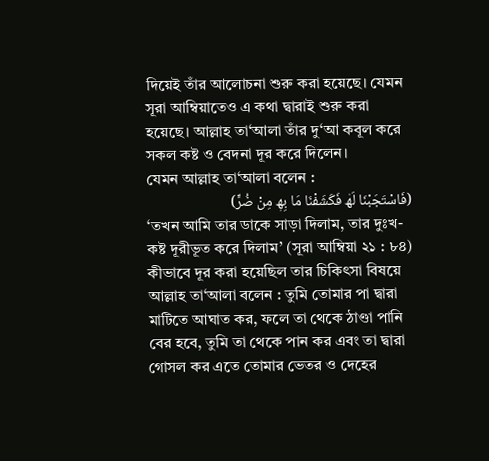দিয়েই তাঁর আলোচনা শুরু করা হয়েছে। যেমন সূরা আম্বিয়াতেও এ কথা দ্বারাই শুরু করা হয়েছে। আল্লাহ তা‘আলা তাঁর দু‘আ কবূল করে সকল কষ্ট ও বেদনা দূর করে দিলেন।
যেমন আল্লাহ তা‘আলা বলেন :
(فَاسْتَجَبْنَا لَھ۫ فَکَشَفْنَا مَا بِھ۪ مِنْ ضُرٍّ)
‘তখন আমি তার ডাকে সাড়া দিলাম, তার দুঃখ-কষ্ট দূরীভূত করে দিলাম’ (সূরা আম্বিয়া ২১ : ৮৪) কীভাবে দূর করা হয়েছিল তার চিকিৎসা বিষয়ে আল্লাহ তা‘আলা বলেন : তুমি তোমার পা দ্বারা মাটিতে আঘাত কর, ফলে তা থেকে ঠাণ্ডা পানি বের হবে, তুমি তা থেকে পান কর এবং তা দ্বারা গোসল কর এতে তোমার ভেতর ও দেহের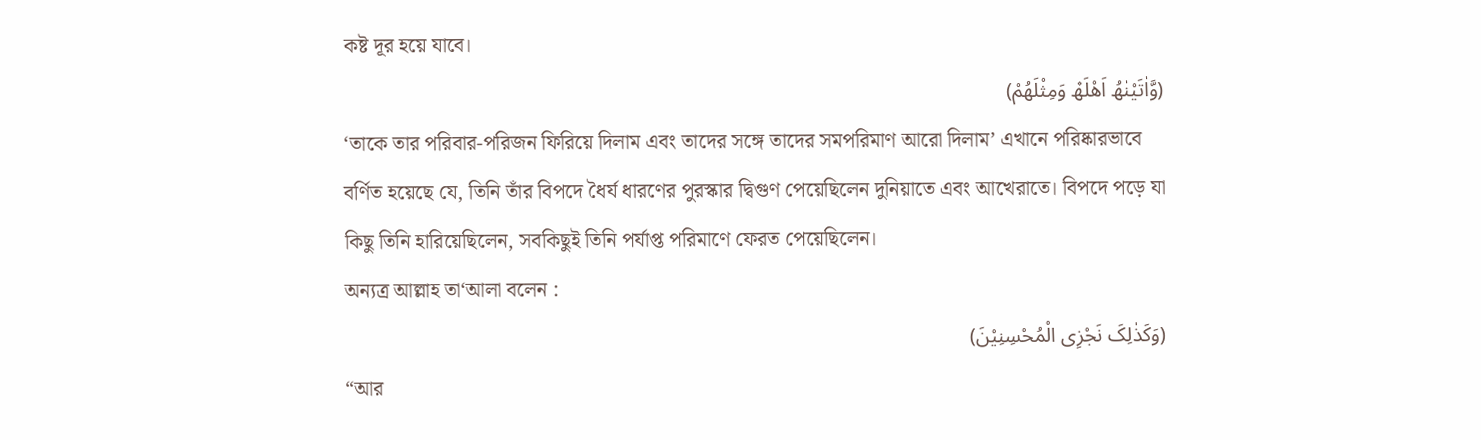কষ্ট দূর হয়ে যাবে।
(وَّاٰتَیْنٰھُ اَھْلَھ۫ وَمِثْلَھُمْ)
‘তাকে তার পরিবার-পরিজন ফিরিয়ে দিলাম এবং তাদের সঙ্গে তাদের সমপরিমাণ আরো দিলাম’ এখানে পরিষ্কারভাবে বর্ণিত হয়েছে যে, তিনি তাঁর বিপদে ধৈর্য ধারণের পুরস্কার দ্বিগুণ পেয়েছিলেন দুনিয়াতে এবং আখেরাতে। বিপদে পড়ে যা কিছু তিনি হারিয়েছিলেন, সবকিছুই তিনি পর্যাপ্ত পরিমাণে ফেরত পেয়েছিলেন।
অন্যত্র আল্লাহ তা‘আলা বলেন :
(وَکَذٰلِکَ نَجْزِی الْمُحْسِنِیْنَ)
“আর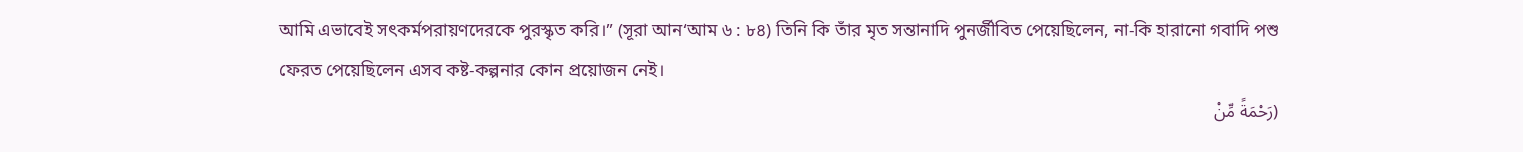আমি এভাবেই সৎকর্মপরায়ণদেরকে পুরস্কৃত করি।” (সূরা আন‘আম ৬ : ৮৪) তিনি কি তাঁর মৃত সন্তানাদি পুনর্জীবিত পেয়েছিলেন, না-কি হারানো গবাদি পশু ফেরত পেয়েছিলেন এসব কষ্ট-কল্পনার কোন প্রয়োজন নেই।
(رَحْمَةً مِّنْ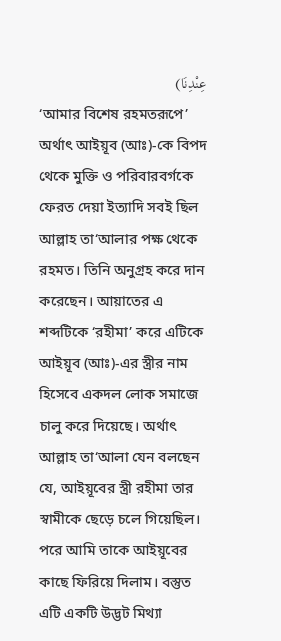عِنْدِنَا)
‘আমার বিশেষ রহমতরূপে’ অর্থাৎ আইয়ূব (আঃ)-কে বিপদ থেকে মুক্তি ও পরিবারবর্গকে ফেরত দেয়া ইত্যাদি সবই ছিল আল্লাহ তা‘আলার পক্ষ থেকে রহমত। তিনি অনুগ্রহ করে দান করেছেন। আয়াতের এ শব্দটিকে ‘রহীমা’ করে এটিকে আইয়ূব (আঃ)-এর স্ত্রীর নাম হিসেবে একদল লোক সমাজে চালু করে দিয়েছে। অর্থাৎ আল্লাহ তা‘আলা যেন বলছেন যে, আইয়ূবের স্ত্রী রহীমা তার স্বামীকে ছেড়ে চলে গিয়েছিল। পরে আমি তাকে আইয়ূবের কাছে ফিরিয়ে দিলাম। বস্তুত এটি একটি উদ্ভট মিথ্যা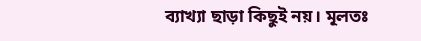ব্যাখ্যা ছাড়া কিছুই নয়। মূলতঃ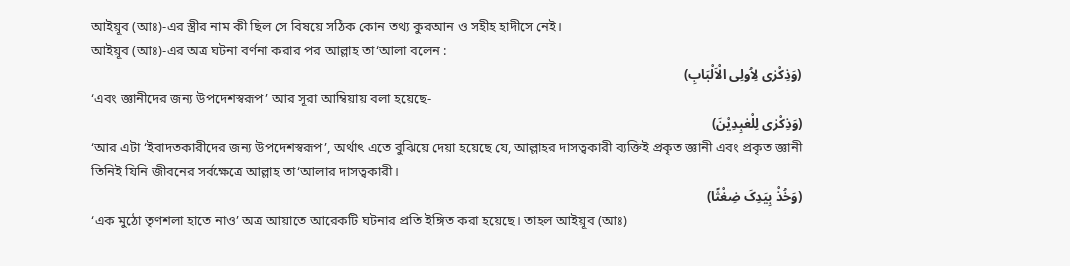আইয়ূব (আঃ)-এর স্ত্রীর নাম কী ছিল সে বিষয়ে সঠিক কোন তথ্য কুরআন ও সহীহ হাদীসে নেই।
আইয়ূব (আঃ)-এর অত্র ঘটনা বর্ণনা করার পর আল্লাহ তা‘আলা বলেন :
(وَذِکْرٰی لِاُولِی الْاَلْبَابِ)
‘এবং জ্ঞানীদের জন্য উপদেশস্বরূপ’ আর সূরা আম্বিয়ায় বলা হয়েছে-
(وَذِکْرٰی لِلْعٰبِدِیْنَ)
‘আর এটা ‘ইবাদতকারীদের জন্য উপদেশস্বরূপ’, অর্থাৎ এতে বুঝিয়ে দেয়া হয়েছে যে, আল্লাহর দাসত্বকারী ব্যক্তিই প্রকৃত জ্ঞানী এবং প্রকৃত জ্ঞানী তিনিই যিনি জীবনের সর্বক্ষেত্রে আল্লাহ তা‘আলার দাসত্বকারী।
(وَخُذْ بِیَدِکَ ضِغْثًا)
‘এক মুঠো তৃণশলা হাতে নাও’ অত্র আয়াতে আরেকটি ঘটনার প্রতি ইঙ্গিত করা হয়েছে। তাহল আইয়ূব (আঃ)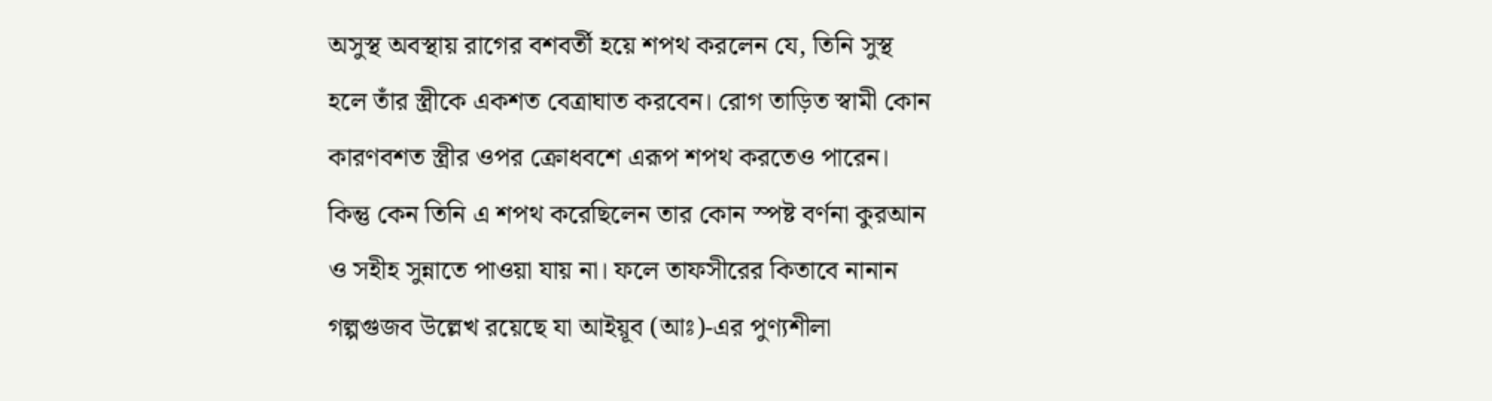অসুস্থ অবস্থায় রাগের বশবর্তী হয়ে শপথ করলেন যে, তিনি সুস্থ হলে তাঁর স্ত্রীকে একশত বেত্রাঘাত করবেন। রোগ তাড়িত স্বামী কোন কারণবশত স্ত্রীর ওপর ক্রোধবশে এরূপ শপথ করতেও পারেন। কিন্তু কেন তিনি এ শপথ করেছিলেন তার কোন স্পষ্ট বর্ণনা কুরআন ও সহীহ সুন্নাতে পাওয়া যায় না। ফলে তাফসীরের কিতাবে নানান গল্পগুজব উল্লেখ রয়েছে যা আইয়ূব (আঃ)-এর পুণ্যশীলা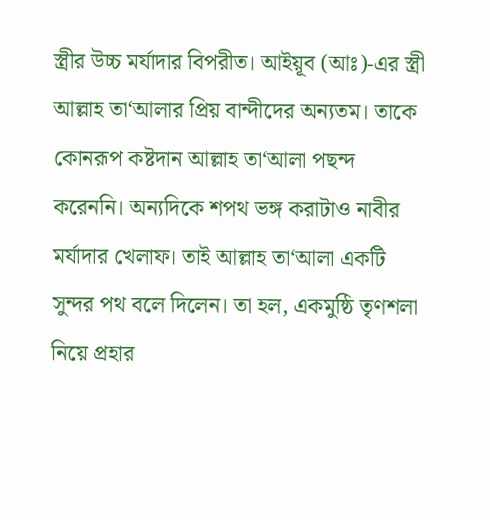স্ত্রীর উচ্চ মর্যাদার বিপরীত। আইয়ূব (আঃ)-এর স্ত্রী আল্লাহ তা‘আলার প্রিয় বান্দীদের অন্যতম। তাকে কোনরূপ কষ্টদান আল্লাহ তা‘আলা পছন্দ করেননি। অন্যদিকে শপথ ভঙ্গ করাটাও নাবীর মর্যাদার খেলাফ। তাই আল্লাহ তা‘আলা একটি সুন্দর পথ বলে দিলেন। তা হল, একমুষ্ঠি তৃণশলা নিয়ে প্রহার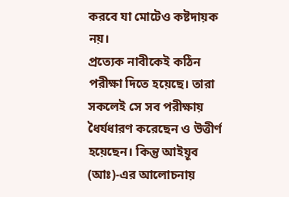করবে যা মোটেও কষ্টদায়ক নয়।
প্রত্যেক নাবীকেই কঠিন পরীক্ষা দিতে হয়েছে। তারা সকলেই সে সব পরীক্ষায় ধৈর্যধারণ করেছেন ও উত্তীর্ণ হয়েছেন। কিন্তু আইয়ূব (আঃ)-এর আলোচনায়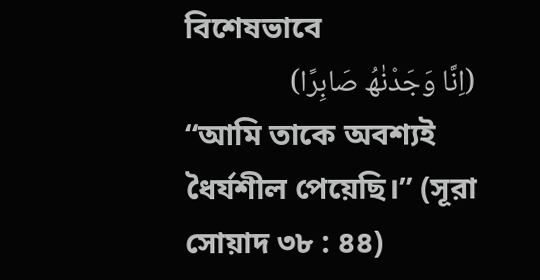বিশেষভাবে
(اِنَّا وَجَدْنٰھُ صَابِرًا)
“আমি তাকে অবশ্যই ধৈর্যশীল পেয়েছি।” (সূরা সোয়াদ ৩৮ : ৪৪)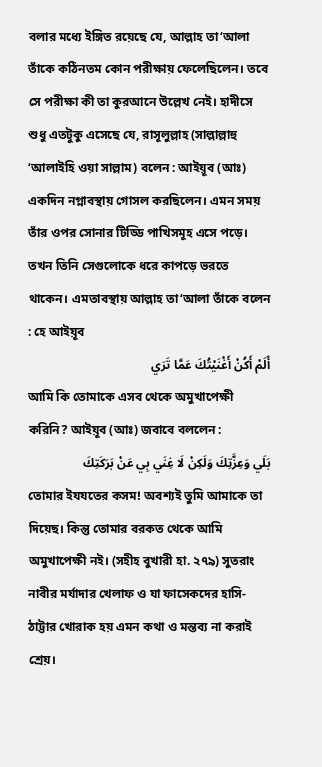বলার মধ্যে ইঙ্গিত রয়েছে যে, আল্লাহ তা‘আলা তাঁকে কঠিনতম কোন পরীক্ষায় ফেলেছিলেন। তবে সে পরীক্ষা কী তা কুরআনে উল্লেখ নেই। হাদীসে শুধু এতটুকু এসেছে যে, রাসূলুল্লাহ (সাল্লাল্লাহু ‘আলাইহি ওয়া সাল্লাম) বলেন : আইয়ূব (আঃ) একদিন নগ্নাবস্থায় গোসল করছিলেন। এমন সময় তাঁর ওপর সোনার টিড্ডি পাখিসমূহ এসে পড়ে। তখন তিনি সেগুলোকে ধরে কাপড়ে ভরতে থাকেন। এমতাবস্থায় আল্লাহ তা‘আলা তাঁকে বলেন : হে আইয়ূব
أَلَمْ أَكُنْ أَغْنَيْتُكَ عَمَّا تَرَي
আমি কি তোমাকে এসব থেকে অমুখাপেক্ষী করিনি? আইয়ূব (আঃ) জবাবে বললেন :
بَلَي وَعِزَّتِكَ وَلَكِنْ لَا غِنَي بِي عَنْ بَرَكَتِكَ
তোমার ইযযতের কসম! অবশ্যই তুমি আমাকে তা দিয়েছ। কিন্তু তোমার বরকত থেকে আমি অমুখাপেক্ষী নই। (সহীহ বুখারী হা. ২৭৯) সুতরাং নাবীর মর্যাদার খেলাফ ও যা ফাসেকদের হাসি-ঠাট্টার খোরাক হয় এমন কথা ও মন্তব্য না করাই শ্রেয়।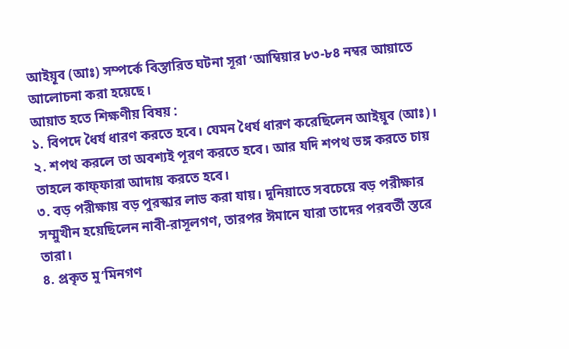আইয়ূব (আঃ) সম্পর্কে বিস্তারিত ঘটনা সূরা ‘আম্বিয়ার ৮৩-৮৪ নম্বর আয়াতে আলোচনা করা হয়েছে।
আয়াত হতে শিক্ষণীয় বিষয় :
১. বিপদে ধৈর্য ধারণ করতে হবে। যেমন ধৈর্য ধারণ করেছিলেন আইয়ূব (আঃ)।
২. শপথ করলে তা অবশ্যই পূরণ করতে হবে। আর যদি শপথ ভঙ্গ করতে চায় তাহলে কাফ্ফারা আদায় করতে হবে।
৩. বড় পরীক্ষায় বড় পুরস্কার লাভ করা যায়। দুনিয়াতে সবচেয়ে বড় পরীক্ষার সম্মুখীন হয়েছিলেন নাবী-রাসূলগণ, তারপর ঈমানে যারা তাদের পরবর্তী স্তরে তারা।
৪. প্রকৃত মু’মিনগণ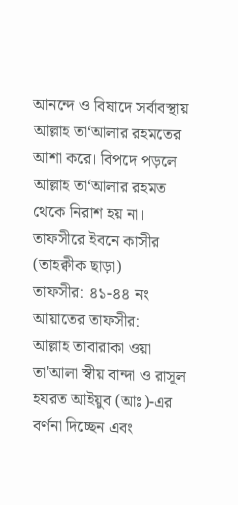আনন্দে ও বিষাদে সর্বাবস্থায় আল্লাহ তা‘আলার রহমতের আশা করে। বিপদে পড়লে আল্লাহ তা‘আলার রহমত থেকে নিরাশ হয় না।
তাফসীরে ইবনে কাসীর (তাহক্বীক ছাড়া)
তাফসীর: ৪১-৪৪ নং আয়াতের তাফসীর:
আল্লাহ তাবারাকা ওয়া তা'আলা স্বীয় বান্দা ও রাসূল হযরত আইয়ুব (আঃ)-এর বর্ণনা দিচ্ছেন এবং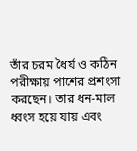তাঁর চরম ধৈর্য ও কঠিন পরীক্ষায় পাশের প্রশংসা করছেন। তার ধন-মাল ধ্বংস হয়ে যায় এবং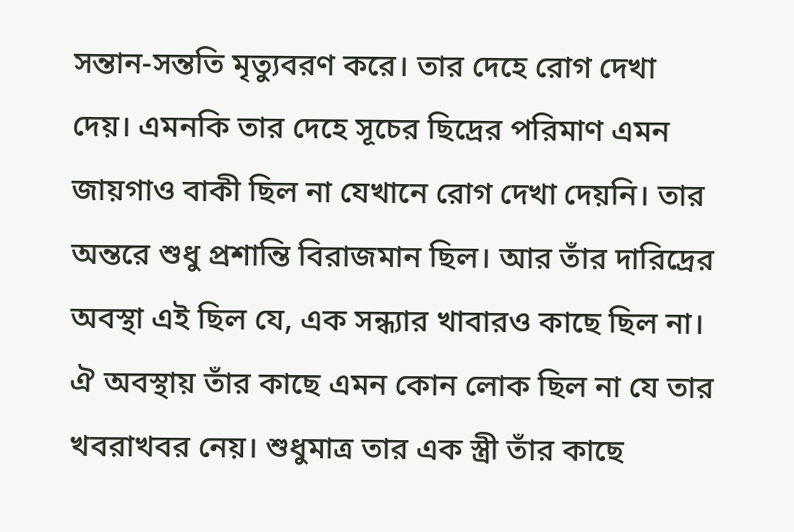সন্তান-সন্ততি মৃত্যুবরণ করে। তার দেহে রোগ দেখা দেয়। এমনকি তার দেহে সূচের ছিদ্রের পরিমাণ এমন জায়গাও বাকী ছিল না যেখানে রোগ দেখা দেয়নি। তার অন্তরে শুধু প্রশান্তি বিরাজমান ছিল। আর তাঁর দারিদ্রের অবস্থা এই ছিল যে, এক সন্ধ্যার খাবারও কাছে ছিল না। ঐ অবস্থায় তাঁর কাছে এমন কোন লোক ছিল না যে তার খবরাখবর নেয়। শুধুমাত্র তার এক স্ত্রী তাঁর কাছে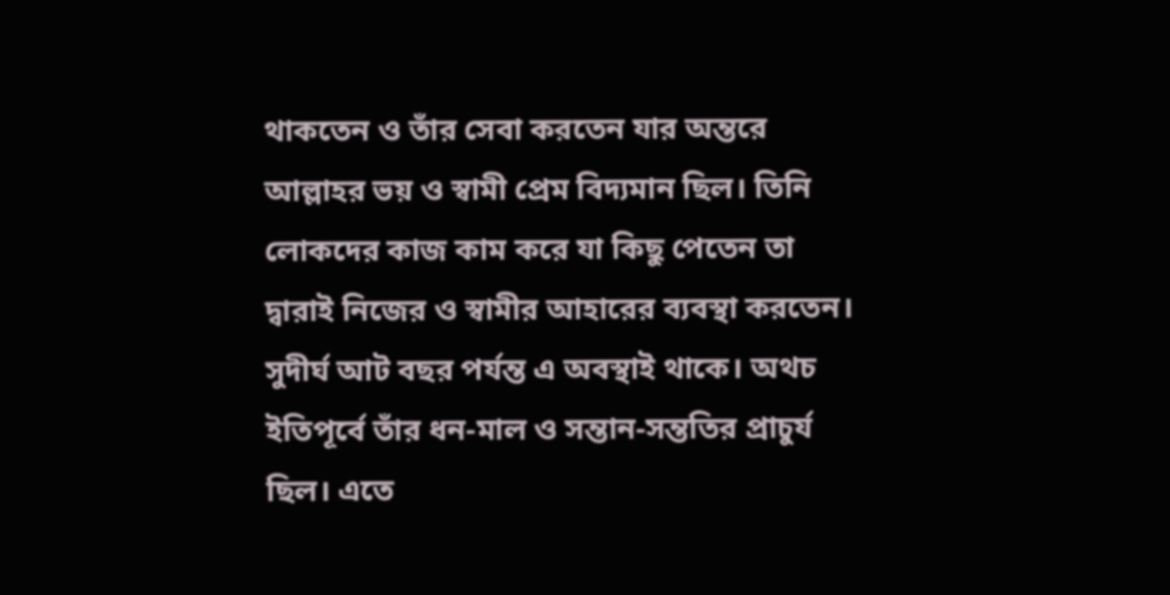থাকতেন ও তাঁর সেবা করতেন যার অন্তরে আল্লাহর ভয় ও স্বামী প্রেম বিদ্যমান ছিল। তিনি লোকদের কাজ কাম করে যা কিছু পেতেন তা দ্বারাই নিজের ও স্বামীর আহারের ব্যবস্থা করতেন। সুদীর্ঘ আট বছর পর্যন্ত এ অবস্থাই থাকে। অথচ ইতিপূর্বে তাঁর ধন-মাল ও সন্তান-সন্ততির প্রাচুর্য ছিল। এতে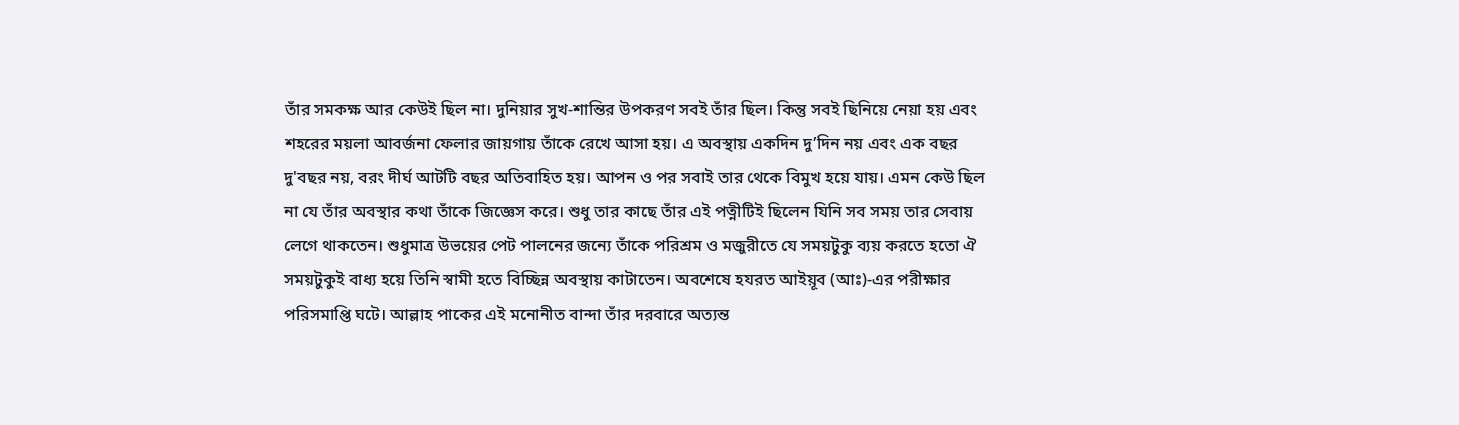তাঁর সমকক্ষ আর কেউই ছিল না। দুনিয়ার সুখ-শান্তির উপকরণ সবই তাঁর ছিল। কিন্তু সবই ছিনিয়ে নেয়া হয় এবং শহরের ময়লা আবর্জনা ফেলার জায়গায় তাঁকে রেখে আসা হয়। এ অবস্থায় একদিন দু’দিন নয় এবং এক বছর দু'বছর নয়, বরং দীর্ঘ আটটি বছর অতিবাহিত হয়। আপন ও পর সবাই তার থেকে বিমুখ হয়ে যায়। এমন কেউ ছিল না যে তাঁর অবস্থার কথা তাঁকে জিজ্ঞেস করে। শুধু তার কাছে তাঁর এই পত্নীটিই ছিলেন যিনি সব সময় তার সেবায় লেগে থাকতেন। শুধুমাত্র উভয়ের পেট পালনের জন্যে তাঁকে পরিশ্রম ও মজুরীতে যে সময়টুকু ব্যয় করতে হতো ঐ সময়টুকুই বাধ্য হয়ে তিনি স্বামী হতে বিচ্ছিন্ন অবস্থায় কাটাতেন। অবশেষে হযরত আইয়ূব (আঃ)-এর পরীক্ষার পরিসমাপ্তি ঘটে। আল্লাহ পাকের এই মনোনীত বান্দা তাঁর দরবারে অত্যন্ত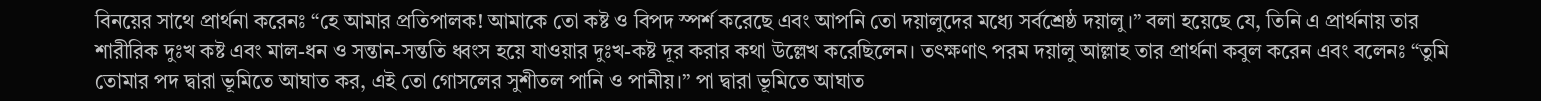বিনয়ের সাথে প্রার্থনা করেনঃ “হে আমার প্রতিপালক! আমাকে তো কষ্ট ও বিপদ স্পর্শ করেছে এবং আপনি তো দয়ালুদের মধ্যে সর্বশ্রেষ্ঠ দয়ালু।” বলা হয়েছে যে, তিনি এ প্রার্থনায় তার শারীরিক দুঃখ কষ্ট এবং মাল-ধন ও সন্তান-সন্ততি ধ্বংস হয়ে যাওয়ার দুঃখ-কষ্ট দূর করার কথা উল্লেখ করেছিলেন। তৎক্ষণাৎ পরম দয়ালু আল্লাহ তার প্রার্থনা কবুল করেন এবং বলেনঃ “তুমি তোমার পদ দ্বারা ভূমিতে আঘাত কর, এই তো গোসলের সুশীতল পানি ও পানীয়।” পা দ্বারা ভূমিতে আঘাত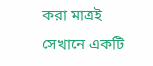করা মাত্রই সেখানে একটি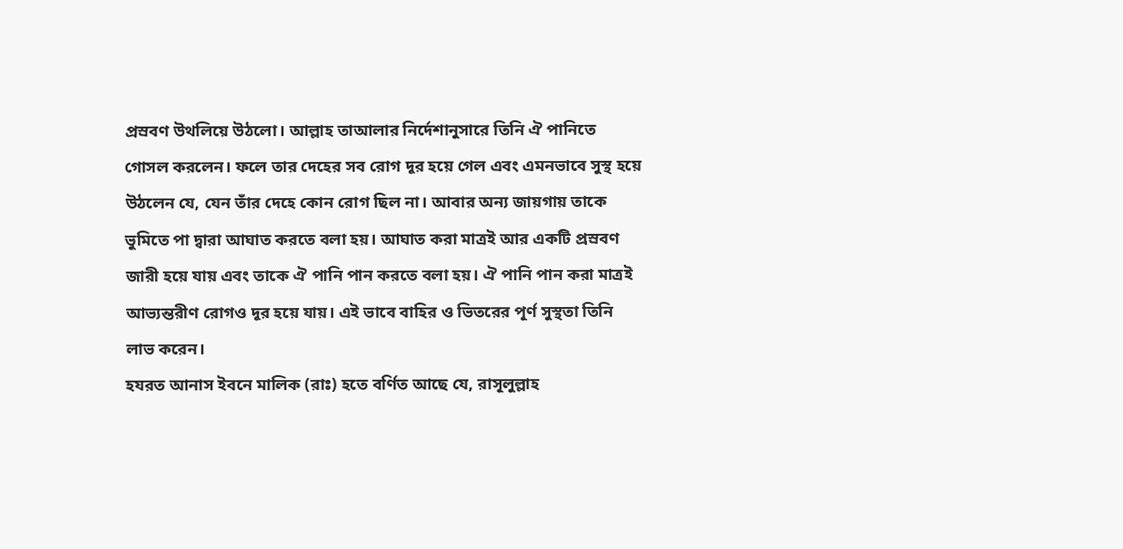প্রস্রবণ উথলিয়ে উঠলো। আল্লাহ তাআলার নির্দেশানুসারে তিনি ঐ পানিতে গোসল করলেন। ফলে তার দেহের সব রোগ দূর হয়ে গেল এবং এমনভাবে সুস্থ হয়ে উঠলেন যে, যেন তাঁর দেহে কোন রোগ ছিল না। আবার অন্য জায়গায় তাকে ভুমিতে পা দ্বারা আঘাত করতে বলা হয়। আঘাত করা মাত্রই আর একটি প্রস্রবণ জারী হয়ে যায় এবং তাকে ঐ পানি পান করতে বলা হয়। ঐ পানি পান করা মাত্রই আভ্যন্তরীণ রোগও দূর হয়ে যায়। এই ভাবে বাহির ও ভিতরের পূর্ণ সুস্থতা তিনি লাভ করেন।
হযরত আনাস ইবনে মালিক (রাঃ) হতে বর্ণিত আছে যে, রাসূলুল্লাহ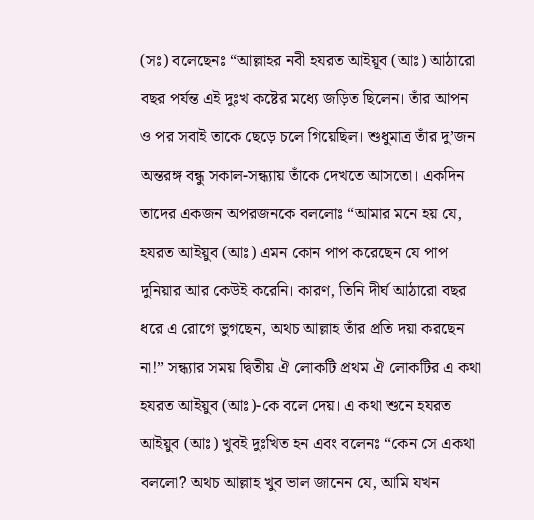(সঃ) বলেছেনঃ “আল্লাহর নবী হযরত আইয়ূব (আঃ) আঠারো বছর পর্যন্ত এই দুঃখ কষ্টের মধ্যে জড়িত ছিলেন। তাঁর আপন ও পর সবাই তাকে ছেড়ে চলে গিয়েছিল। শুধুমাত্র তাঁর দু’জন অন্তরঙ্গ বন্ধু সকাল-সন্ধ্যায় তাঁকে দেখতে আসতো। একদিন তাদের একজন অপরজনকে বললোঃ “আমার মনে হয় যে, হযরত আইয়ুব (আঃ) এমন কোন পাপ করেছেন যে পাপ দুনিয়ার আর কেউই করেনি। কারণ, তিনি দীর্ঘ আঠারো বছর ধরে এ রোগে ভুগছেন, অথচ আল্লাহ তাঁর প্রতি দয়া করছেন না!” সন্ধ্যার সময় দ্বিতীয় ঐ লোকটি প্রথম ঐ লোকটির এ কথা হযরত আইয়ুব (আঃ)-কে বলে দেয়। এ কথা শুনে হযরত আইয়ুব (আঃ) খুবই দুঃখিত হন এবং বলেনঃ “কেন সে একথা বললো? অথচ আল্লাহ খুব ভাল জানেন যে, আমি যখন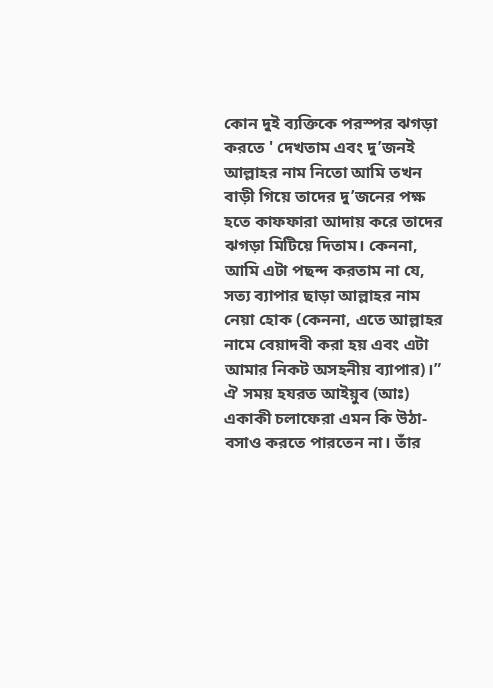কোন দুই ব্যক্তিকে পরস্পর ঝগড়া করতে ' দেখতাম এবং দু’জনই আল্লাহর নাম নিতো আমি তখন বাড়ী গিয়ে তাদের দু’জনের পক্ষ হতে কাফফারা আদায় করে তাদের ঝগড়া মিটিয়ে দিতাম। কেননা, আমি এটা পছন্দ করতাম না যে, সত্য ব্যাপার ছাড়া আল্লাহর নাম নেয়া হোক (কেননা, এতে আল্লাহর নামে বেয়াদবী করা হয় এবং এটা আমার নিকট অসহনীয় ব্যাপার)।”
ঐ সময় হযরত আইয়ুব (আঃ) একাকী চলাফেরা এমন কি উঠা-বসাও করতে পারতেন না। তাঁর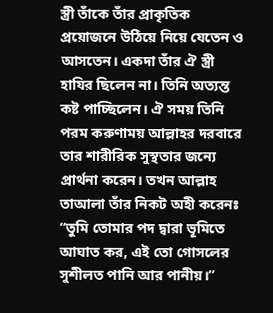স্ত্রী তাঁকে তাঁর প্রাকৃতিক প্রয়োজনে উঠিয়ে নিয়ে যেতেন ও আসতেন। একদা তাঁর ঐ স্ত্রী হাযির ছিলেন না। তিনি অত্যন্ত কষ্ট পাচ্ছিলেন। ঐ সময় তিনি পরম করুণাময় আল্লাহর দরবারে তার শারীরিক সুস্থতার জন্যে প্রার্থনা করেন। তখন আল্লাহ তাআলা তাঁর নিকট অহী করেনঃ “তুমি তোমার পদ দ্বারা ভূমিতে আঘাত কর, এই তো গোসলের সুশীলত পানি আর পানীয়।”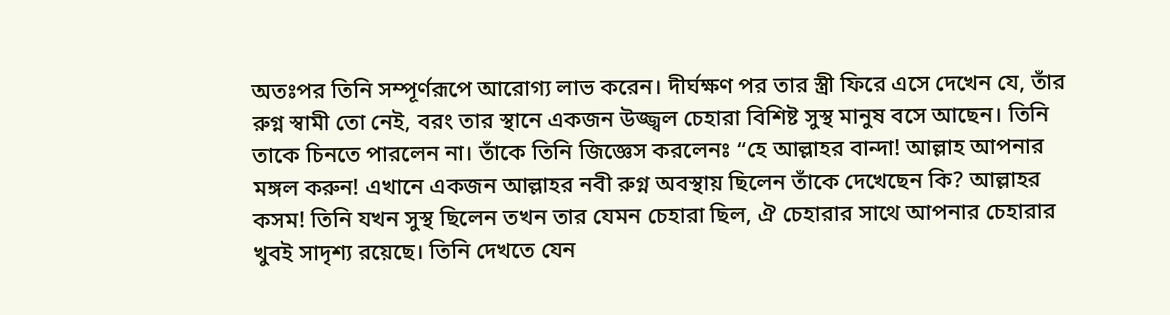অতঃপর তিনি সম্পূর্ণরূপে আরোগ্য লাভ করেন। দীর্ঘক্ষণ পর তার স্ত্রী ফিরে এসে দেখেন যে, তাঁর রুগ্ন স্বামী তো নেই, বরং তার স্থানে একজন উজ্জ্বল চেহারা বিশিষ্ট সুস্থ মানুষ বসে আছেন। তিনি তাকে চিনতে পারলেন না। তাঁকে তিনি জিজ্ঞেস করলেনঃ “হে আল্লাহর বান্দা! আল্লাহ আপনার মঙ্গল করুন! এখানে একজন আল্লাহর নবী রুগ্ন অবস্থায় ছিলেন তাঁকে দেখেছেন কি? আল্লাহর কসম! তিনি যখন সুস্থ ছিলেন তখন তার যেমন চেহারা ছিল, ঐ চেহারার সাথে আপনার চেহারার খুবই সাদৃশ্য রয়েছে। তিনি দেখতে যেন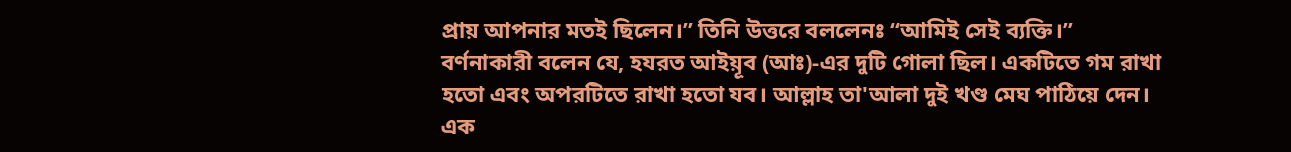প্রায় আপনার মতই ছিলেন।” তিনি উত্তরে বললেনঃ “আমিই সেই ব্যক্তি।” বর্ণনাকারী বলেন যে, হযরত আইয়ূব (আঃ)-এর দুটি গোলা ছিল। একটিতে গম রাখা হতো এবং অপরটিতে রাখা হতো যব। আল্লাহ তা'আলা দুই খণ্ড মেঘ পাঠিয়ে দেন। এক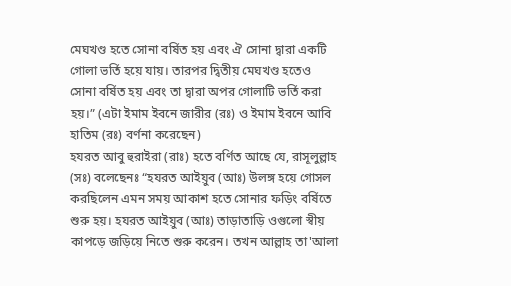মেঘখণ্ড হতে সোনা বর্ষিত হয় এবং ঐ সোনা দ্বারা একটি গোলা ভর্তি হয়ে যায়। তারপর দ্বিতীয় মেঘখণ্ড হতেও সোনা বর্ষিত হয় এবং তা দ্বারা অপর গোলাটি ভর্তি করা হয়।” (এটা ইমাম ইবনে জারীর (রঃ) ও ইমাম ইবনে আবি হাতিম (রঃ) বর্ণনা করেছেন)
হযরত আবু হুরাইরা (রাঃ) হতে বর্ণিত আছে যে, রাসূলুল্লাহ (সঃ) বলেছেনঃ “হযরত আইয়ুব (আঃ) উলঙ্গ হয়ে গোসল করছিলেন এমন সময় আকাশ হতে সোনার ফড়িং বর্ষিতে শুরু হয়। হযরত আইয়ুব (আঃ) তাড়াতাড়ি ওগুলো স্বীয় কাপড়ে জড়িয়ে নিতে শুরু করেন। তখন আল্লাহ তা'আলা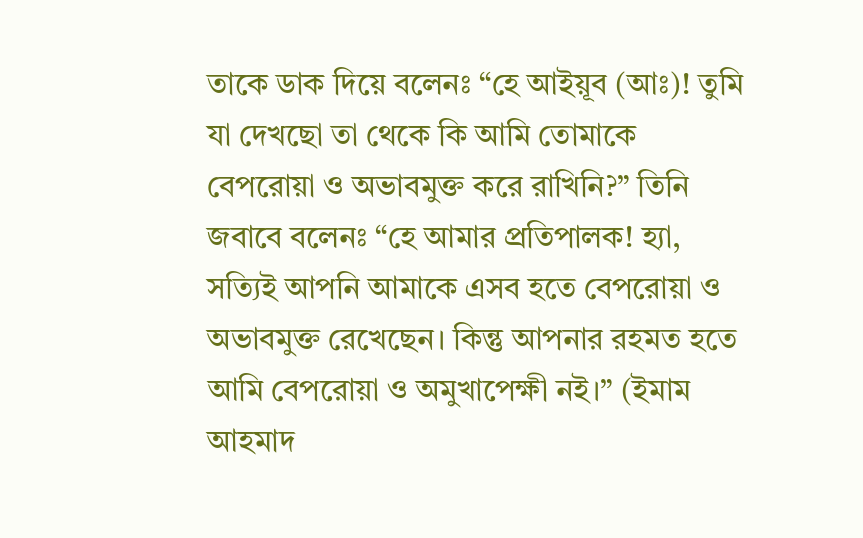তাকে ডাক দিয়ে বলেনঃ “হে আইয়ূব (আঃ)! তুমি যা দেখছো তা থেকে কি আমি তোমাকে বেপরোয়া ও অভাবমুক্ত করে রাখিনি?” তিনি জবাবে বলেনঃ “হে আমার প্রতিপালক! হ্যা, সত্যিই আপনি আমাকে এসব হতে বেপরোয়া ও অভাবমুক্ত রেখেছেন। কিন্তু আপনার রহমত হতে আমি বেপরোয়া ও অমুখাপেক্ষী নই।” (ইমাম আহমাদ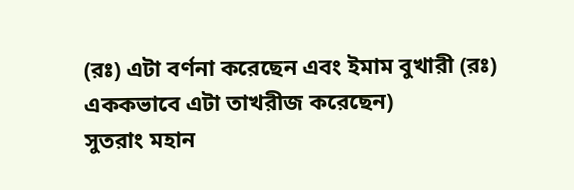(রঃ) এটা বর্ণনা করেছেন এবং ইমাম বুখারী (রঃ) এককভাবে এটা তাখরীজ করেছেন)
সুতরাং মহান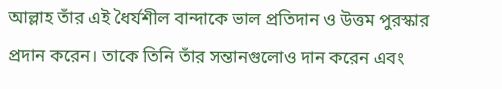আল্লাহ তাঁর এই ধৈর্যশীল বান্দাকে ভাল প্রতিদান ও উত্তম পুরস্কার প্রদান করেন। তাকে তিনি তাঁর সন্তানগুলোও দান করেন এবং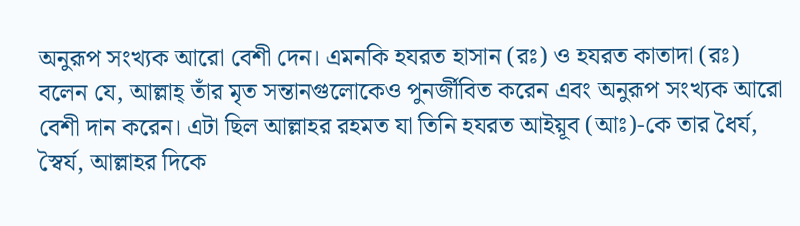অনুরূপ সংখ্যক আরো বেশী দেন। এমনকি হযরত হাসান (রঃ) ও হযরত কাতাদা (রঃ) বলেন যে, আল্লাহ্ তাঁর মৃত সন্তানগুলোকেও পুনর্জীবিত করেন এবং অনুরূপ সংখ্যক আরো বেশী দান করেন। এটা ছিল আল্লাহর রহমত যা তিনি হযরত আইয়ূব (আঃ)-কে তার ধৈর্য, স্বৈর্য, আল্লাহর দিকে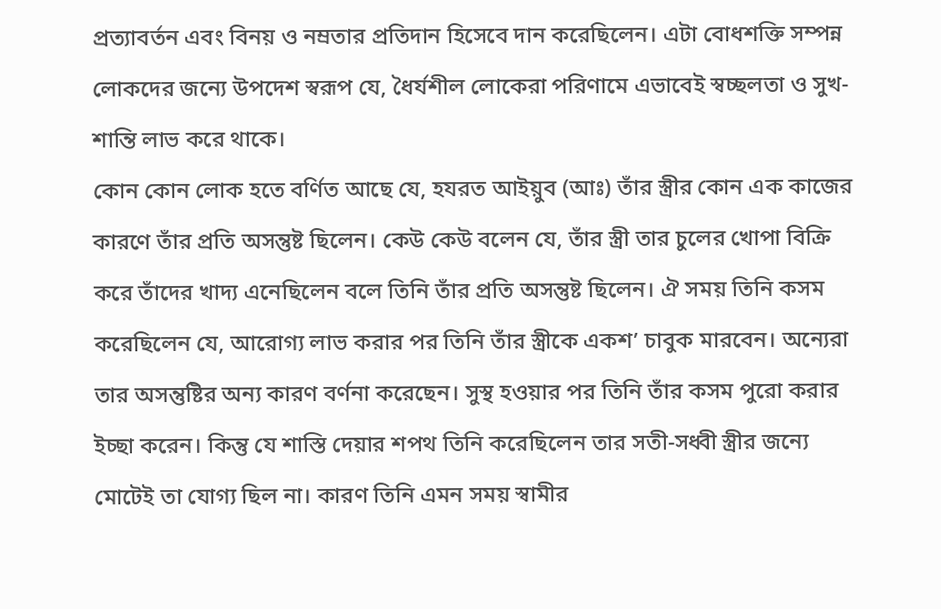প্রত্যাবর্তন এবং বিনয় ও নম্রতার প্রতিদান হিসেবে দান করেছিলেন। এটা বোধশক্তি সম্পন্ন লোকদের জন্যে উপদেশ স্বরূপ যে, ধৈর্যশীল লোকেরা পরিণামে এভাবেই স্বচ্ছলতা ও সুখ-শান্তি লাভ করে থাকে।
কোন কোন লোক হতে বর্ণিত আছে যে, হযরত আইয়ুব (আঃ) তাঁর স্ত্রীর কোন এক কাজের কারণে তাঁর প্রতি অসন্তুষ্ট ছিলেন। কেউ কেউ বলেন যে, তাঁর স্ত্রী তার চুলের খোপা বিক্রি করে তাঁদের খাদ্য এনেছিলেন বলে তিনি তাঁর প্রতি অসন্তুষ্ট ছিলেন। ঐ সময় তিনি কসম করেছিলেন যে, আরোগ্য লাভ করার পর তিনি তাঁর স্ত্রীকে একশ’ চাবুক মারবেন। অন্যেরা তার অসন্তুষ্টির অন্য কারণ বর্ণনা করেছেন। সুস্থ হওয়ার পর তিনি তাঁর কসম পুরো করার ইচ্ছা করেন। কিন্তু যে শাস্তি দেয়ার শপথ তিনি করেছিলেন তার সতী-সধ্বী স্ত্রীর জন্যে মোটেই তা যোগ্য ছিল না। কারণ তিনি এমন সময় স্বামীর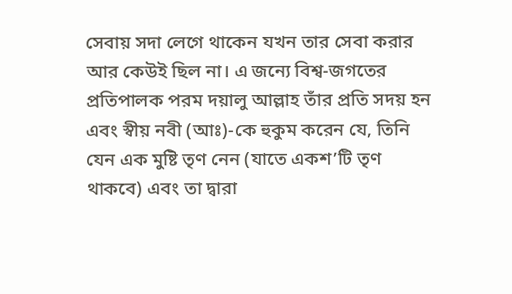সেবায় সদা লেগে থাকেন যখন তার সেবা করার আর কেউই ছিল না। এ জন্যে বিশ্ব-জগতের প্রতিপালক পরম দয়ালু আল্লাহ তাঁর প্রতি সদয় হন এবং স্বীয় নবী (আঃ)-কে হুকুম করেন যে, তিনি যেন এক মুষ্টি তৃণ নেন (যাতে একশ’টি তৃণ থাকবে) এবং তা দ্বারা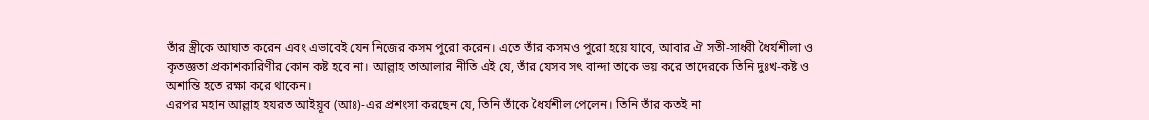তাঁর স্ত্রীকে আঘাত করেন এবং এভাবেই যেন নিজের কসম পুরো করেন। এতে তাঁর কসমও পুরো হয়ে যাবে, আবার ঐ সতী-সাধ্বী ধৈর্যশীলা ও কৃতজ্ঞতা প্রকাশকারিণীর কোন কষ্ট হবে না। আল্লাহ তাআলার নীতি এই যে, তাঁর যেসব সৎ বান্দা তাকে ভয় করে তাদেরকে তিনি দুঃখ-কষ্ট ও অশান্তি হতে রক্ষা করে থাকেন।
এরপর মহান আল্লাহ হযরত আইয়ূব (আঃ)-এর প্রশংসা করছেন যে, তিনি তাঁকে ধৈর্যশীল পেলেন। তিনি তাঁর কতই না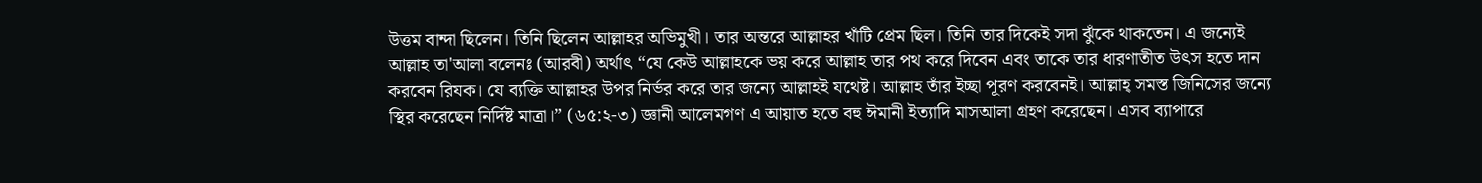উত্তম বান্দা ছিলেন। তিনি ছিলেন আল্লাহর অভিমুখী। তার অন্তরে আল্লাহর খাঁটি প্রেম ছিল। তিনি তার দিকেই সদা ঝুঁকে থাকতেন। এ জন্যেই আল্লাহ তা'আলা বলেনঃ (আরবী) অর্থাৎ “যে কেউ আল্লাহকে ভয় করে আল্লাহ তার পথ করে দিবেন এবং তাকে তার ধারণাতীত উৎস হতে দান করবেন রিযক। যে ব্যক্তি আল্লাহর উপর নির্ভর করে তার জন্যে আল্লাহই যথেষ্ট। আল্লাহ তাঁর ইচ্ছা পূরণ করবেনই। আল্লাহ্ সমস্ত জিনিসের জন্যে স্থির করেছেন নির্দিষ্ট মাত্রা।” (৬৫:২-৩) জ্ঞানী আলেমগণ এ আয়াত হতে বহু ঈমানী ইত্যাদি মাসআলা গ্রহণ করেছেন। এসব ব্যাপারে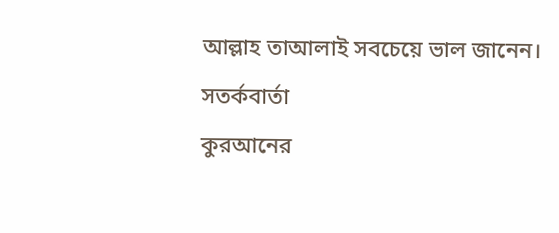আল্লাহ তাআলাই সবচেয়ে ভাল জানেন।
সতর্কবার্তা
কুরআনের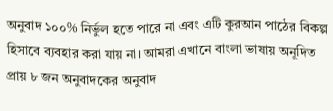অনুবাদ ১০০% নির্ভুল হতে পারে না এবং এটি কুরআন পাঠের বিকল্প হিসাবে ব্যবহার করা যায় না। আমরা এখানে বাংলা ভাষায় অনূদিত প্রায় ৮ জন অনুবাদকের অনুবাদ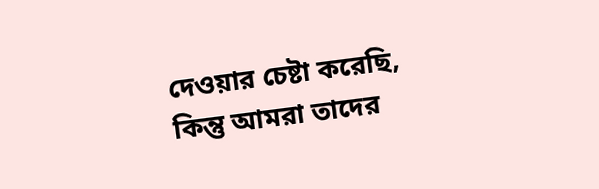দেওয়ার চেষ্টা করেছি, কিন্তু আমরা তাদের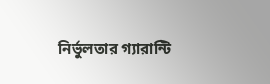নির্ভুলতার গ্যারান্টি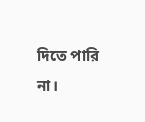দিতে পারি না।